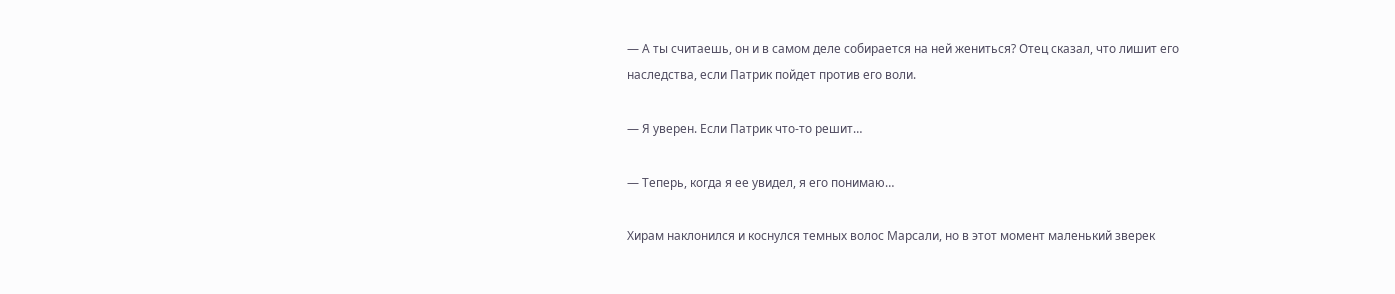— А ты считаешь, он и в самом деле собирается на ней жениться? Отец сказал, что лишит его наследства, если Патрик пойдет против его воли.

— Я уверен. Если Патрик что-то решит…

— Теперь, когда я ее увидел, я его понимаю…

Хирам наклонился и коснулся темных волос Марсали, но в этот момент маленький зверек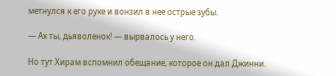метнулся к его руке и вонзил в нее острые зубы.

— Ах ты, дьяволенок! — вырвалось у него.

Но тут Хирам вспомнил обещание, которое он дал Джинни.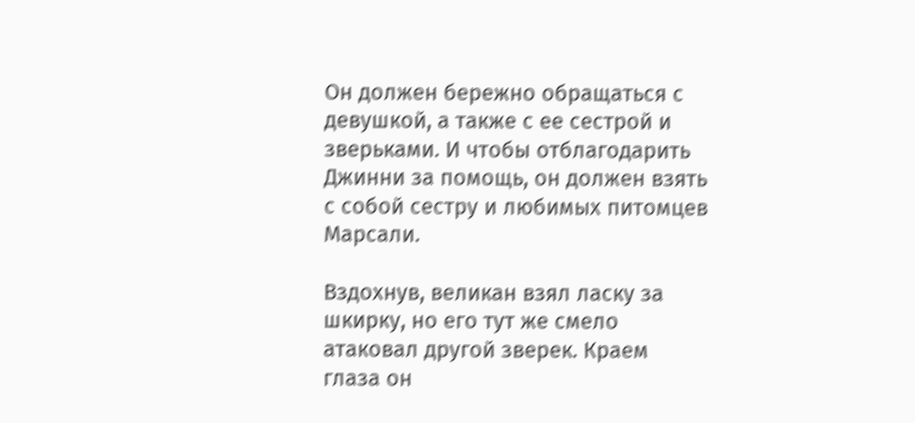Он должен бережно обращаться с девушкой, а также с ее сестрой и зверьками. И чтобы отблагодарить Джинни за помощь, он должен взять с собой сестру и любимых питомцев Марсали.

Вздохнув, великан взял ласку за шкирку, но его тут же смело атаковал другой зверек. Краем глаза он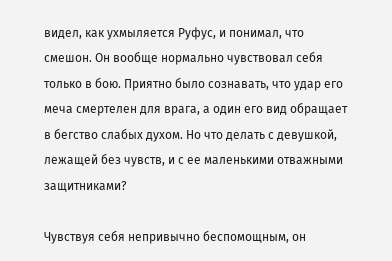видел, как ухмыляется Руфус, и понимал, что смешон. Он вообще нормально чувствовал себя только в бою. Приятно было сознавать, что удар его меча смертелен для врага, а один его вид обращает в бегство слабых духом. Но что делать с девушкой, лежащей без чувств, и с ее маленькими отважными защитниками?

Чувствуя себя непривычно беспомощным, он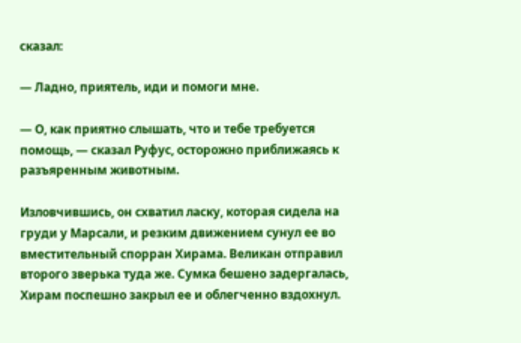сказал:

— Ладно, приятель, иди и помоги мне.

— О, как приятно слышать, что и тебе требуется помощь, — сказал Руфус, осторожно приближаясь к разъяренным животным.

Изловчившись, он схватил ласку, которая сидела на груди у Марсали, и резким движением сунул ее во вместительный спорран Хирама. Великан отправил второго зверька туда же. Сумка бешено задергалась, Хирам поспешно закрыл ее и облегченно вздохнул.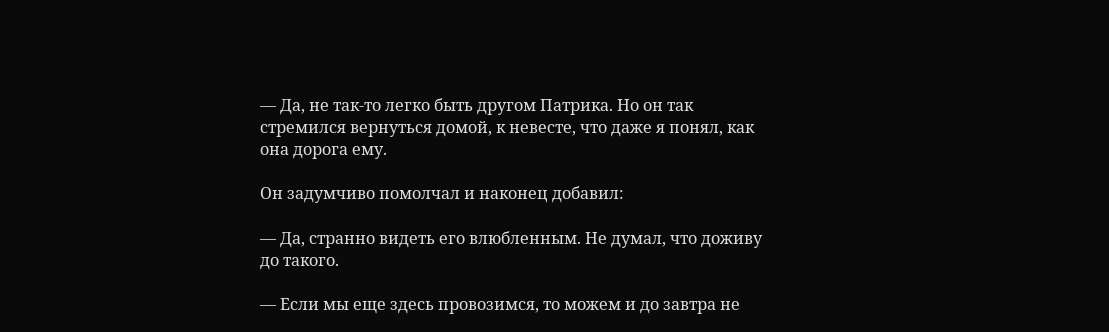— Да, не так-то легко быть другом Патрика. Но он так стремился вернуться домой, к невесте, что даже я понял, как она дорога ему.

Он задумчиво помолчал и наконец добавил:

— Да, странно видеть его влюбленным. Не думал, что доживу до такого.

— Если мы еще здесь провозимся, то можем и до завтра не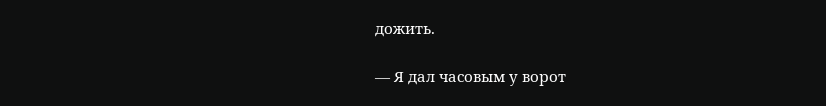дожить.

— Я дал часовым у ворот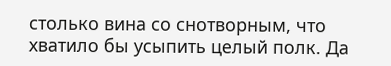столько вина со снотворным, что хватило бы усыпить целый полк. Да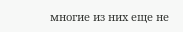многие из них еще не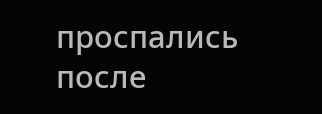проспались после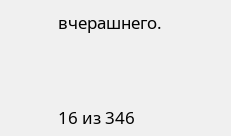вчерашнего.



16 из 346